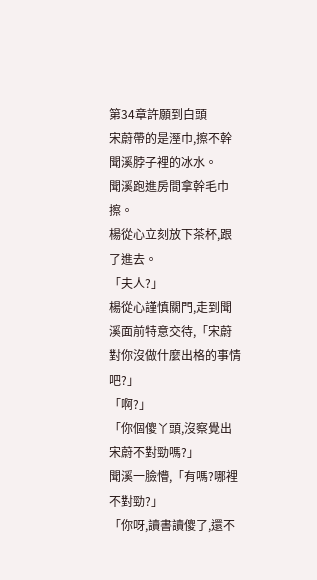第34章許願到白頭
宋蔚帶的是溼巾,擦不幹聞溪脖子裡的冰水。
聞溪跑進房間拿幹毛巾擦。
楊從心立刻放下茶杯,跟了進去。
「夫人?」
楊從心謹慎關門,走到聞溪面前特意交待,「宋蔚對你沒做什麼出格的事情吧?」
「啊?」
「你個傻丫頭,沒察覺出宋蔚不對勁嗎?」
聞溪一臉懵,「有嗎?哪裡不對勁?」
「你呀,讀書讀傻了,還不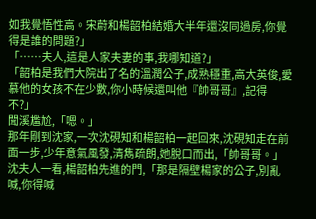如我覺悟性高。宋蔚和楊韶柏結婚大半年還沒同過房,你覺得是誰的問題?」
「……夫人,這是人家夫妻的事,我哪知道?」
「韶柏是我們大院出了名的溫潤公子,成熟穩重,高大英俊,愛慕他的女孩不在少數,你小時候還叫他『帥哥哥』,記得不?」
聞溪尷尬,「嗯。」
那年剛到沈家,一次沈硯知和楊韶柏一起回來,沈硯知走在前面一步,少年意氣風發,清雋疏朗,她脫口而出,「帥哥哥。」
沈夫人一看,楊韶柏先進的門,「那是隔壁楊家的公子,別亂喊,你得喊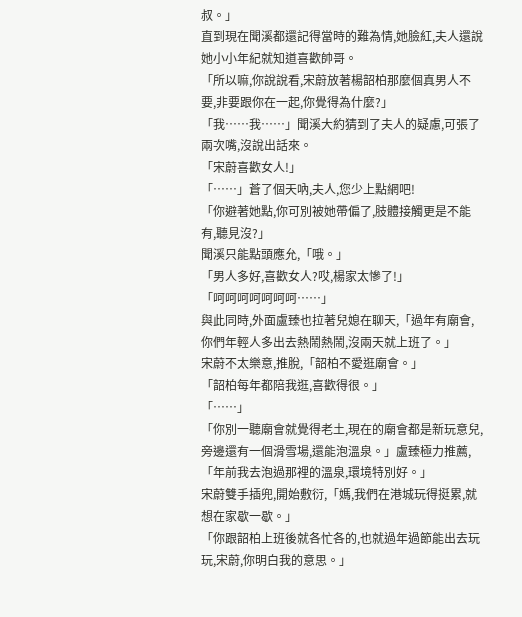叔。」
直到現在聞溪都還記得當時的難為情,她臉紅,夫人還說她小小年紀就知道喜歡帥哥。
「所以嘛,你說說看,宋蔚放著楊韶柏那麼個真男人不要,非要跟你在一起,你覺得為什麼?」
「我……我……」聞溪大約猜到了夫人的疑慮,可張了兩次嘴,沒說出話來。
「宋蔚喜歡女人!」
「……」蒼了個天吶,夫人,您少上點網吧!
「你避著她點,你可別被她帶偏了,肢體接觸更是不能有,聽見沒?」
聞溪只能點頭應允,「哦。」
「男人多好,喜歡女人?哎,楊家太慘了!」
「呵呵呵呵呵呵呵……」
與此同時,外面盧臻也拉著兒媳在聊天,「過年有廟會,你們年輕人多出去熱鬧熱鬧,沒兩天就上班了。」
宋蔚不太樂意,推脫,「韶柏不愛逛廟會。」
「韶柏每年都陪我逛,喜歡得很。」
「……」
「你別一聽廟會就覺得老土,現在的廟會都是新玩意兒,旁邊還有一個滑雪場,還能泡溫泉。」盧臻極力推薦,「年前我去泡過那裡的溫泉,環境特別好。」
宋蔚雙手插兜,開始敷衍,「媽,我們在港城玩得挺累,就想在家歇一歇。」
「你跟韶柏上班後就各忙各的,也就過年過節能出去玩玩,宋蔚,你明白我的意思。」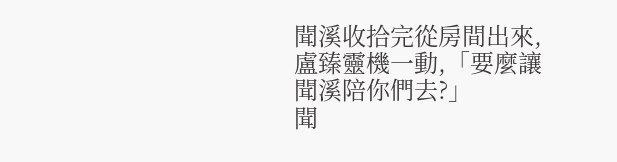聞溪收拾完從房間出來,盧臻靈機一動,「要麼讓聞溪陪你們去?」
聞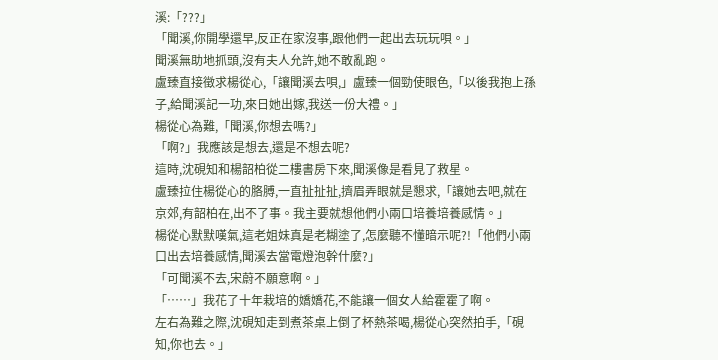溪:「???」
「聞溪,你開學還早,反正在家沒事,跟他們一起出去玩玩唄。」
聞溪無助地抓頭,沒有夫人允許,她不敢亂跑。
盧臻直接徵求楊從心,「讓聞溪去唄,」盧臻一個勁使眼色,「以後我抱上孫子,給聞溪記一功,來日她出嫁,我送一份大禮。」
楊從心為難,「聞溪,你想去嗎?」
「啊?」我應該是想去,還是不想去呢?
這時,沈硯知和楊韶柏從二樓書房下來,聞溪像是看見了救星。
盧臻拉住楊從心的胳膊,一直扯扯扯,擠眉弄眼就是懇求,「讓她去吧,就在京郊,有韶柏在,出不了事。我主要就想他們小兩口培養培養感情。」
楊從心默默嘆氣,這老姐妹真是老糊塗了,怎麼聽不懂暗示呢?!「他們小兩口出去培養感情,聞溪去當電燈泡幹什麼?」
「可聞溪不去,宋蔚不願意啊。」
「……」我花了十年栽培的嬌嬌花,不能讓一個女人給霍霍了啊。
左右為難之際,沈硯知走到煮茶桌上倒了杯熱茶喝,楊從心突然拍手,「硯知,你也去。」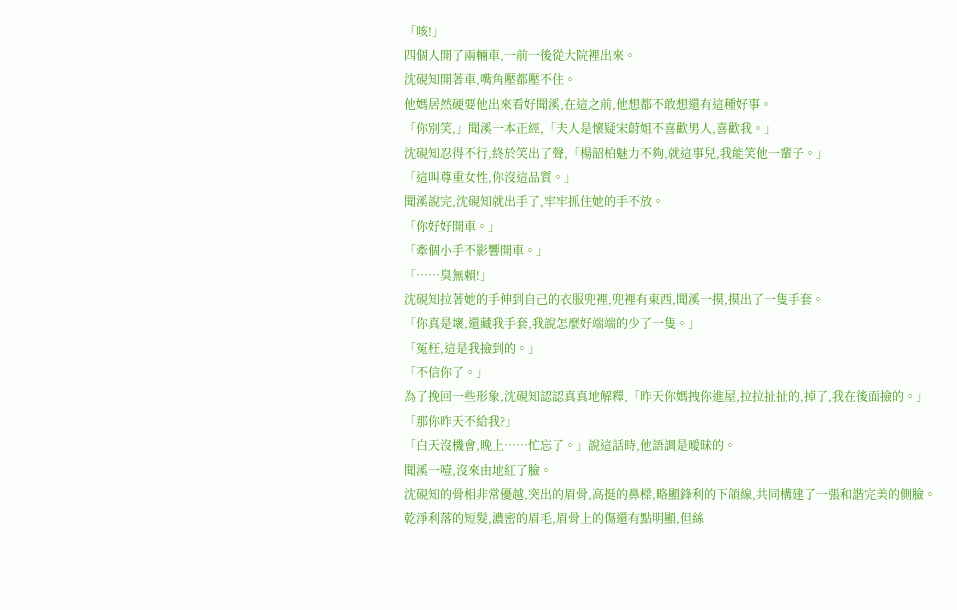「咳!」
四個人開了兩輛車,一前一後從大院裡出來。
沈硯知開著車,嘴角壓都壓不住。
他媽居然硬要他出來看好聞溪,在這之前,他想都不敢想還有這種好事。
「你別笑,」聞溪一本正經,「夫人是懷疑宋蔚姐不喜歡男人,喜歡我。」
沈硯知忍得不行,終於笑出了聲,「楊韶柏魅力不夠,就這事兒,我能笑他一輩子。」
「這叫尊重女性,你沒這品質。」
聞溪說完,沈硯知就出手了,牢牢抓住她的手不放。
「你好好開車。」
「牽個小手不影響開車。」
「……臭無賴!」
沈硯知拉著她的手伸到自己的衣服兜裡,兜裡有東西,聞溪一摸,摸出了一隻手套。
「你真是壞,還藏我手套,我說怎麼好端端的少了一隻。」
「冤枉,這是我撿到的。」
「不信你了。」
為了挽回一些形象,沈硯知認認真真地解釋,「昨天你媽拽你進屋,拉拉扯扯的,掉了,我在後面撿的。」
「那你昨天不給我?」
「白天沒機會,晚上……忙忘了。」說這話時,他語調是曖昧的。
聞溪一噎,沒來由地紅了臉。
沈硯知的骨相非常優越,突出的眉骨,高挺的鼻樑,略顯鋒利的下頜線,共同構建了一張和諧完美的側臉。
乾淨利落的短髮,濃密的眉毛,眉骨上的傷還有點明顯,但絲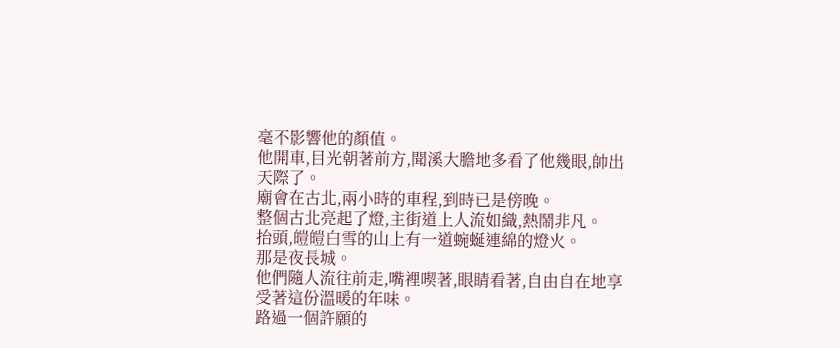毫不影響他的顏值。
他開車,目光朝著前方,聞溪大膽地多看了他幾眼,帥出天際了。
廟會在古北,兩小時的車程,到時已是傍晚。
整個古北亮起了燈,主街道上人流如織,熱鬧非凡。
抬頭,皚皚白雪的山上有一道蜿蜒連綿的燈火。
那是夜長城。
他們隨人流往前走,嘴裡喫著,眼睛看著,自由自在地享受著這份溫暖的年味。
路過一個許願的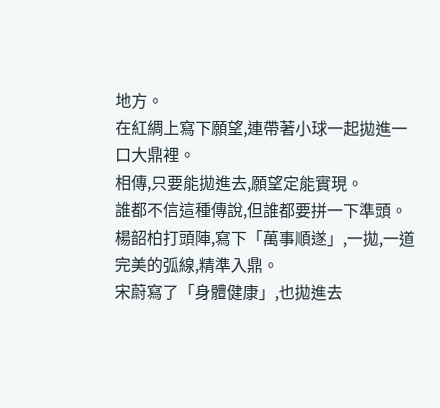地方。
在紅綢上寫下願望,連帶著小球一起拋進一口大鼎裡。
相傳,只要能拋進去,願望定能實現。
誰都不信這種傳說,但誰都要拼一下準頭。
楊韶柏打頭陣,寫下「萬事順遂」,一拋,一道完美的弧線,精準入鼎。
宋蔚寫了「身體健康」,也拋進去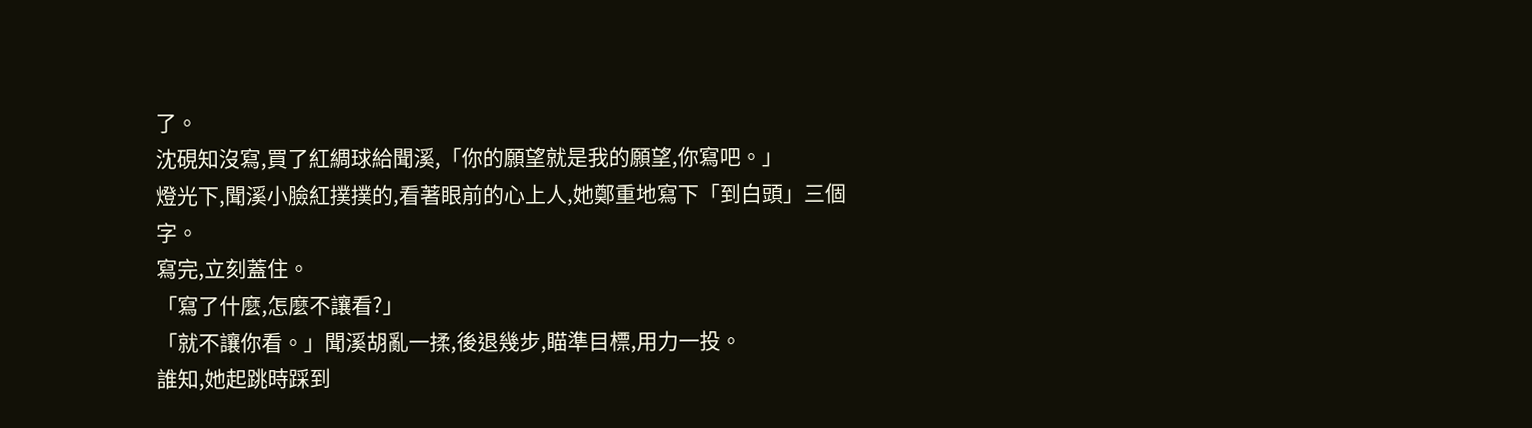了。
沈硯知沒寫,買了紅綢球給聞溪,「你的願望就是我的願望,你寫吧。」
燈光下,聞溪小臉紅撲撲的,看著眼前的心上人,她鄭重地寫下「到白頭」三個字。
寫完,立刻蓋住。
「寫了什麼,怎麼不讓看?」
「就不讓你看。」聞溪胡亂一揉,後退幾步,瞄準目標,用力一投。
誰知,她起跳時踩到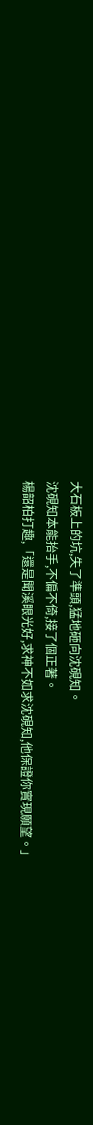大石板上的坑,失了準頭,猛地砸向沈硯知。
沈硯知本能抬手,不偏不倚,接了個正著。
楊韶柏打趣,「還是聞溪眼光好,求神不如求沈硯知,他保證你實現願望。」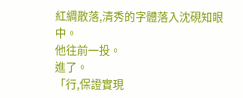紅綢散落,清秀的字體落入沈硯知眼中。
他往前一投。
進了。
「行,保證實現